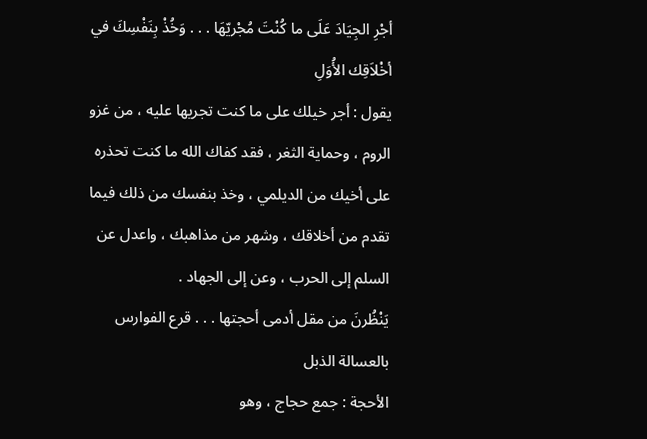أجْرِ الجِيَادَ عَلَى ما كُنْتَ مُجْريّهَا . . . وَخُذْ بِنَفْسِكَ في أخْلاَقِك الأُوَلِ
يقول : أجر خيلك على ما كنت تجريها عليه ، من غزو الروم ، وحماية الثغر ، فقد كفاك الله ما كنت تحذره على أخيك من الديلمي ، وخذ بنفسك من ذلك فيما تقدم من أخلاقك ، وشهر من مذاهبك ، واعدل عن السلم إلى الحرب ، وعن إلى الجهاد .
يَنْظُرنَ من مقل أدمى أحجتها . . . قرع الفوارس بالعسالة الذبل
الأحجة : جمع حجاج ، وهو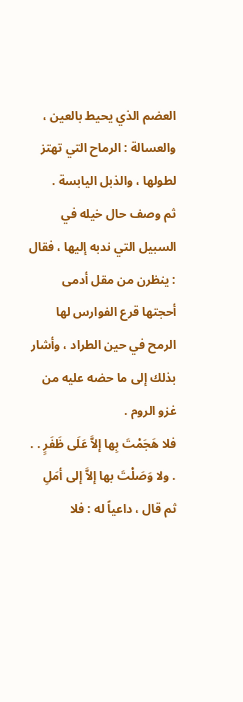العضم الذي يحيط بالعين ، والعسالة : الرماح التي تهتز لطولها ، والذبل اليابسة .
ثم وصف حال خيله في السبيل التي ندبه إليها ، فقال : ينظرن من مقل أدمى أحجتها قرع الفوارس لها الرمح في حين الطراد ، وأشار بذلك إلى ما حضه عليه من غزو الروم .
فلا هَجَمْتَ بِها إلاَّ عَلَى ظَفَرٍ . . . ولا وَصَلْتَ بها إلاَّ إلى أمَلِ
ثم قال ، داعياً له : فلا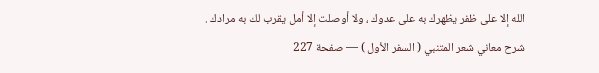الله إلا على ظفر يظهرك به على عدوك ، ولا أوصلت إلا أمل يقرب لك به مرادك .
شرح معاني شعر المتنبي ( السفر الأول ) — صفحة 227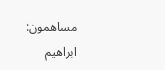مساهمون: ابراهيم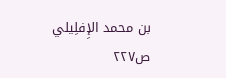بن محمد الإِفلِيلي
ص٢٢٧